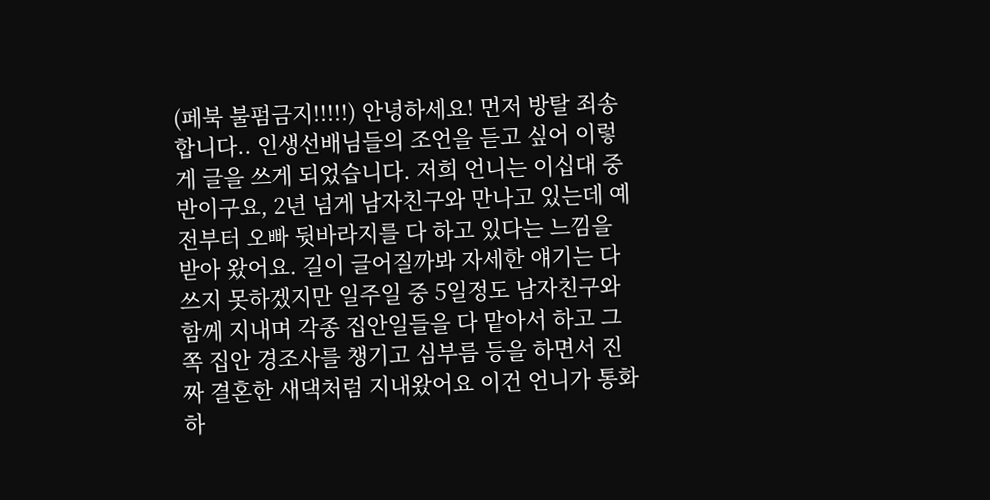(페북 불펌금지!!!!!) 안녕하세요! 먼저 방탈 죄송합니다.. 인생선배님들의 조언을 듣고 싶어 이렇게 글을 쓰게 되었습니다. 저희 언니는 이십대 중반이구요, 2년 넘게 남자친구와 만나고 있는데 예전부터 오빠 뒷바라지를 다 하고 있다는 느낌을 받아 왔어요. 길이 글어질까봐 자세한 얘기는 다 쓰지 못하겠지만 일주일 중 5일정도 남자친구와 함께 지내며 각종 집안일들을 다 맡아서 하고 그쪽 집안 경조사를 챙기고 심부름 등을 하면서 진짜 결혼한 새댁처럼 지내왔어요 이건 언니가 통화하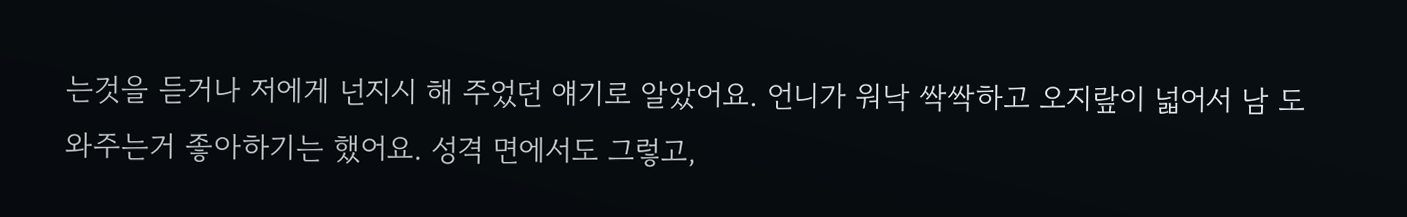는것을 듣거나 저에게 넌지시 해 주었던 얘기로 알았어요. 언니가 워낙 싹싹하고 오지랖이 넓어서 남 도와주는거 좋아하기는 했어요. 성격 면에서도 그렇고,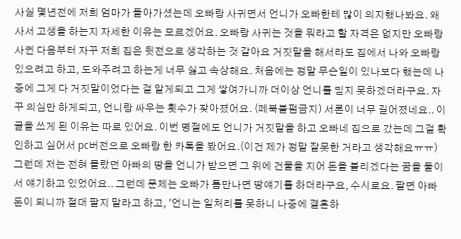사실 몇년전에 저희 엄마가 돌아가셨는데 오빠랑 사귀면서 언니가 오빠한테 많이 의지했나봐요. 왜 사서 고생을 하는지 자세한 이유는 모르겠어요. 오빠랑 사귀는 것을 뭐라고 할 자격은 없지만 오빠랑 사귄 다음부터 자꾸 저희 집은 뒷전으로 생각하는 것 같아요 거짓말을 해서라도 집에서 나와 오빠랑 있으려고 하고, 도와주려고 하는게 너무 싫고 속상해요. 처음에는 정말 무슨일이 있나보다 했는데 나중에 그게 다 거짓말이었다는 걸 알게되고 그게 쌓여가니까 더이상 언니를 믿지 못하겠더라구요. 자꾸 의심만 하게되고, 언니랑 싸우는 횟수가 잦아졌어요. (페북불펌금지) 서론이 너무 길어졌네요.. 이 글을 쓰게 된 이유는 따로 있어요. 이번 명절에도 언니가 거짓말을 하고 오빠네 집으로 갔는데 그걸 확인하고 싶어서 pc버전으로 오빠랑 한 카톡을 봤어요.(이건 제가 정말 잘못한 거라고 생각해요ㅠㅠ) 그런데 저는 전혀 몰랐던 아빠의 땅을 언니가 받으면 그 위에 건물을 지어 돈을 불리겠다는 꿈을 둘이서 얘기하고 있었어요.. 그런데 문제는 오빠가 틈만나면 땅얘기를 하더라구요, 수시로요. 팔면 아빠 돈이 되니까 절대 팔지 말라고 하고, '언니는 일처리를 못하니 나중에 결혼하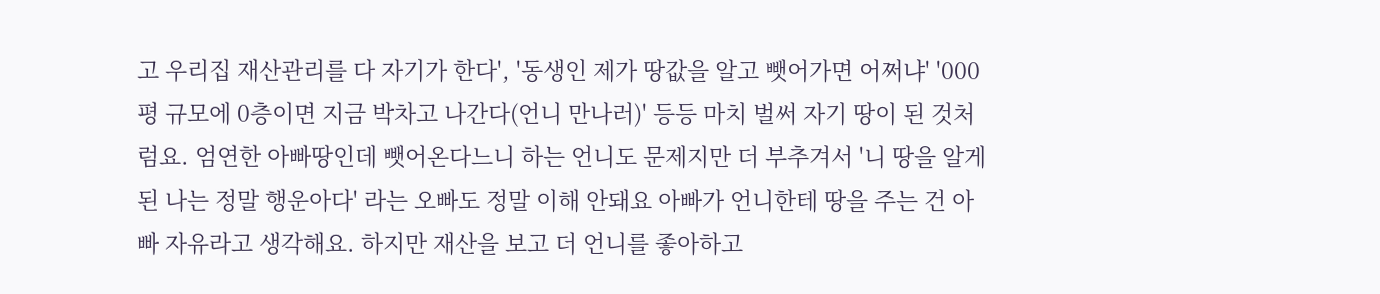고 우리집 재산관리를 다 자기가 한다', '동생인 제가 땅값을 알고 뺏어가면 어쩌냐' '000평 규모에 0층이면 지금 박차고 나간다(언니 만나러)' 등등 마치 벌써 자기 땅이 된 것처럼요. 엄연한 아빠땅인데 뺏어온다느니 하는 언니도 문제지만 더 부추겨서 '니 땅을 알게 된 나는 정말 행운아다' 라는 오빠도 정말 이해 안돼요 아빠가 언니한테 땅을 주는 건 아빠 자유라고 생각해요. 하지만 재산을 보고 더 언니를 좋아하고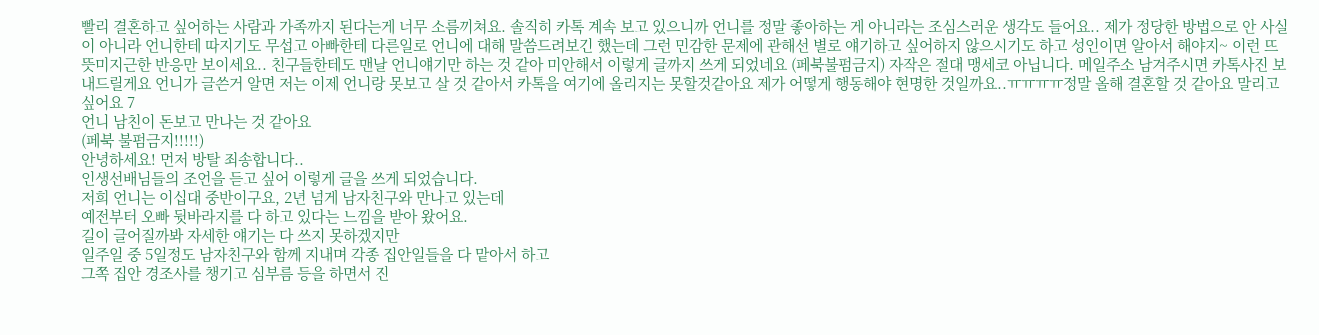빨리 결혼하고 싶어하는 사람과 가족까지 된다는게 너무 소름끼쳐요. 솔직히 카톡 계속 보고 있으니까 언니를 정말 좋아하는 게 아니라는 조심스러운 생각도 들어요.. 제가 정당한 방법으로 안 사실이 아니라 언니한테 따지기도 무섭고 아빠한테 다른일로 언니에 대해 말씀드려보긴 했는데 그런 민감한 문제에 관해선 별로 얘기하고 싶어하지 않으시기도 하고 성인이면 알아서 해야지~ 이런 뜨뜻미지근한 반응만 보이세요.. 친구들한테도 맨날 언니얘기만 하는 것 같아 미안해서 이렇게 글까지 쓰게 되었네요 (페북불펌금지) 자작은 절대 맹세코 아닙니다. 메일주소 남겨주시면 카톡사진 보내드릴게요 언니가 글쓴거 알면 저는 이제 언니랑 못보고 살 것 같아서 카톡을 여기에 올리지는 못할것같아요 제가 어떻게 행동해야 현명한 것일까요..ㅠㅠㅠㅠ정말 올해 결혼할 것 같아요 말리고 싶어요 7
언니 남친이 돈보고 만나는 것 같아요
(페북 불펌금지!!!!!)
안녕하세요! 먼저 방탈 죄송합니다..
인생선배님들의 조언을 듣고 싶어 이렇게 글을 쓰게 되었습니다.
저희 언니는 이십대 중반이구요, 2년 넘게 남자친구와 만나고 있는데
예전부터 오빠 뒷바라지를 다 하고 있다는 느낌을 받아 왔어요.
길이 글어질까봐 자세한 얘기는 다 쓰지 못하겠지만
일주일 중 5일정도 남자친구와 함께 지내며 각종 집안일들을 다 맡아서 하고
그쪽 집안 경조사를 챙기고 심부름 등을 하면서 진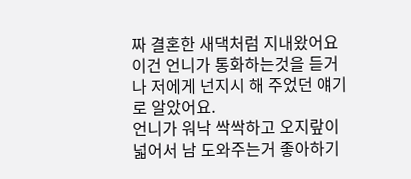짜 결혼한 새댁처럼 지내왔어요
이건 언니가 통화하는것을 듣거나 저에게 넌지시 해 주었던 얘기로 알았어요.
언니가 워낙 싹싹하고 오지랖이 넓어서 남 도와주는거 좋아하기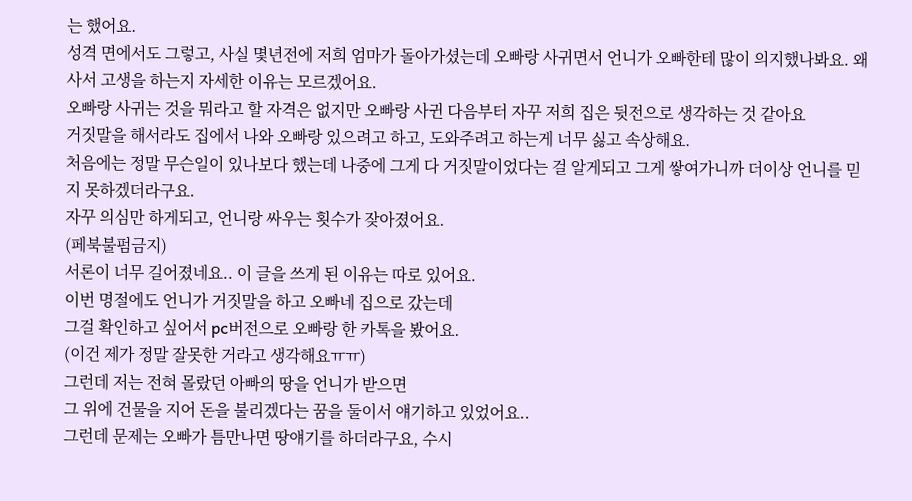는 했어요.
성격 면에서도 그렇고, 사실 몇년전에 저희 엄마가 돌아가셨는데 오빠랑 사귀면서 언니가 오빠한테 많이 의지했나봐요. 왜 사서 고생을 하는지 자세한 이유는 모르겠어요.
오빠랑 사귀는 것을 뭐라고 할 자격은 없지만 오빠랑 사귄 다음부터 자꾸 저희 집은 뒷전으로 생각하는 것 같아요
거짓말을 해서라도 집에서 나와 오빠랑 있으려고 하고, 도와주려고 하는게 너무 싫고 속상해요.
처음에는 정말 무슨일이 있나보다 했는데 나중에 그게 다 거짓말이었다는 걸 알게되고 그게 쌓여가니까 더이상 언니를 믿지 못하겠더라구요.
자꾸 의심만 하게되고, 언니랑 싸우는 횟수가 잦아졌어요.
(페북불펌금지)
서론이 너무 길어졌네요.. 이 글을 쓰게 된 이유는 따로 있어요.
이번 명절에도 언니가 거짓말을 하고 오빠네 집으로 갔는데
그걸 확인하고 싶어서 pc버전으로 오빠랑 한 카톡을 봤어요.
(이건 제가 정말 잘못한 거라고 생각해요ㅠㅠ)
그런데 저는 전혀 몰랐던 아빠의 땅을 언니가 받으면
그 위에 건물을 지어 돈을 불리겠다는 꿈을 둘이서 얘기하고 있었어요..
그런데 문제는 오빠가 틈만나면 땅얘기를 하더라구요, 수시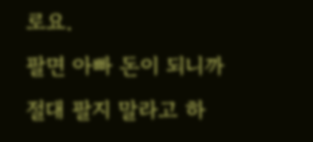로요.
팔면 아빠 돈이 되니까 절대 팔지 말라고 하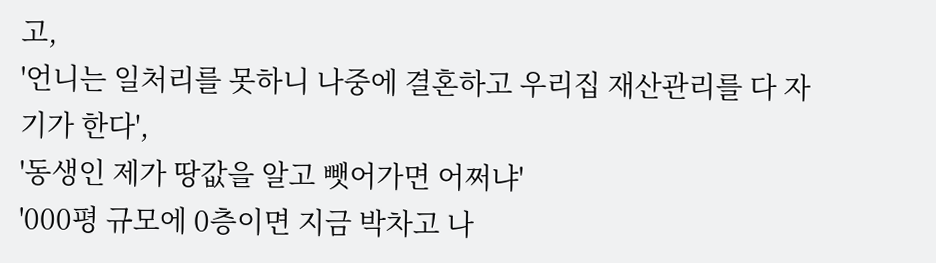고,
'언니는 일처리를 못하니 나중에 결혼하고 우리집 재산관리를 다 자기가 한다',
'동생인 제가 땅값을 알고 뺏어가면 어쩌냐'
'000평 규모에 0층이면 지금 박차고 나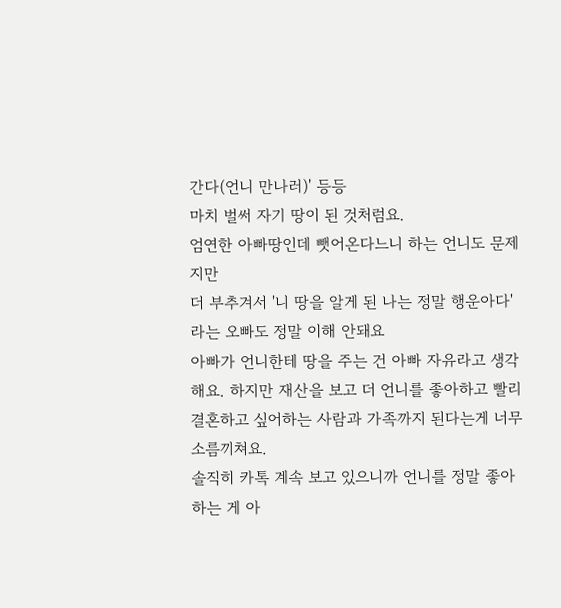간다(언니 만나러)' 등등
마치 벌써 자기 땅이 된 것처럼요.
엄연한 아빠땅인데 뺏어온다느니 하는 언니도 문제지만
더 부추겨서 '니 땅을 알게 된 나는 정말 행운아다' 라는 오빠도 정말 이해 안돼요
아빠가 언니한테 땅을 주는 건 아빠 자유라고 생각해요. 하지만 재산을 보고 더 언니를 좋아하고 빨리 결혼하고 싶어하는 사람과 가족까지 된다는게 너무 소름끼쳐요.
솔직히 카톡 계속 보고 있으니까 언니를 정말 좋아하는 게 아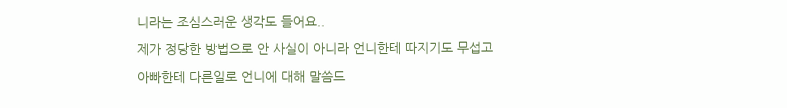니라는 조심스러운 생각도 들어요..
제가 정당한 방법으로 안 사실이 아니라 언니한테 따지기도 무섭고
아빠한테 다른일로 언니에 대해 말씀드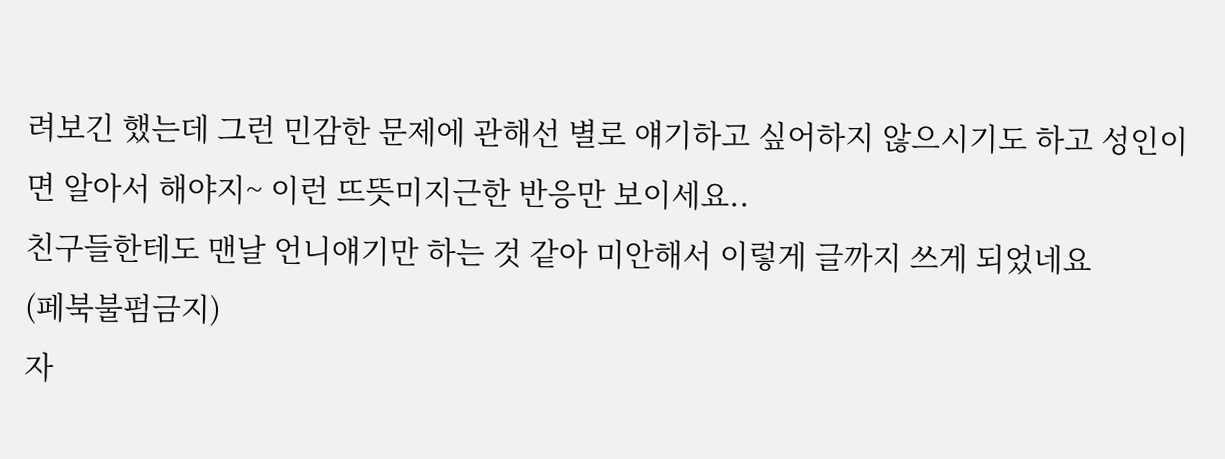려보긴 했는데 그런 민감한 문제에 관해선 별로 얘기하고 싶어하지 않으시기도 하고 성인이면 알아서 해야지~ 이런 뜨뜻미지근한 반응만 보이세요..
친구들한테도 맨날 언니얘기만 하는 것 같아 미안해서 이렇게 글까지 쓰게 되었네요
(페북불펌금지)
자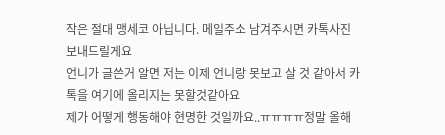작은 절대 맹세코 아닙니다. 메일주소 남겨주시면 카톡사진 보내드릴게요
언니가 글쓴거 알면 저는 이제 언니랑 못보고 살 것 같아서 카톡을 여기에 올리지는 못할것같아요
제가 어떻게 행동해야 현명한 것일까요..ㅠㅠㅠㅠ정말 올해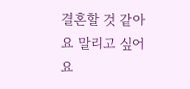결혼할 것 같아요 말리고 싶어요